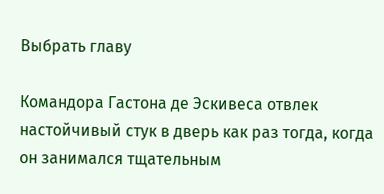Выбрать главу

Командора Гастона де Эскивеса отвлек настойчивый стук в дверь как раз тогда, когда он занимался тщательным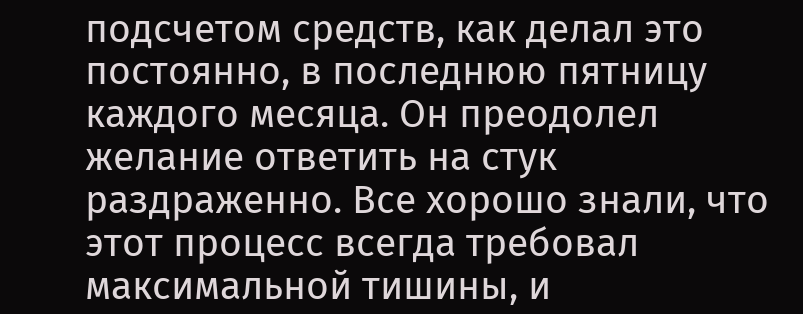подсчетом средств, как делал это постоянно, в последнюю пятницу каждого месяца. Он преодолел желание ответить на стук раздраженно. Все хорошо знали, что этот процесс всегда требовал максимальной тишины, и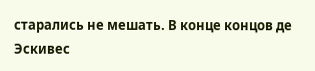старались не мешать. В конце концов де Эскивес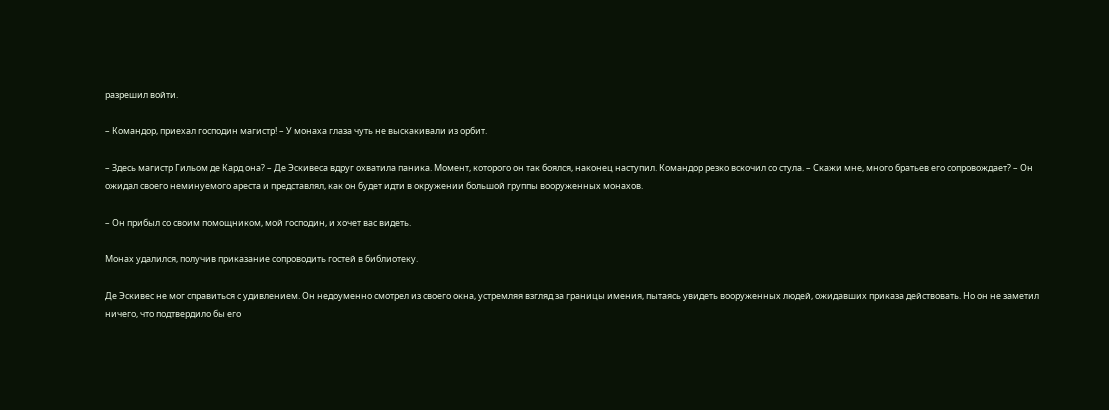разрешил войти.

– Командор, приехал господин магистр! – У монаха глаза чуть не выскакивали из орбит.

– Здесь магистр Гильом де Кард она? – Де Эскивеса вдруг охватила паника. Момент, которого он так боялся, наконец наступил. Командор резко вскочил со стула. – Скажи мне, много братьев его сопровождает? – Он ожидал своего неминуемого ареста и представлял, как он будет идти в окружении большой группы вооруженных монахов.

– Он прибыл со своим помощником, мой господин, и хочет вас видеть.

Монах удалился, получив приказание сопроводить гостей в библиотеку.

Де Эскивес не мог справиться с удивлением. Он недоуменно смотрел из своего окна, устремляя взгляд за границы имения, пытаясь увидеть вооруженных людей, ожидавших приказа действовать. Но он не заметил ничего, что подтвердило бы его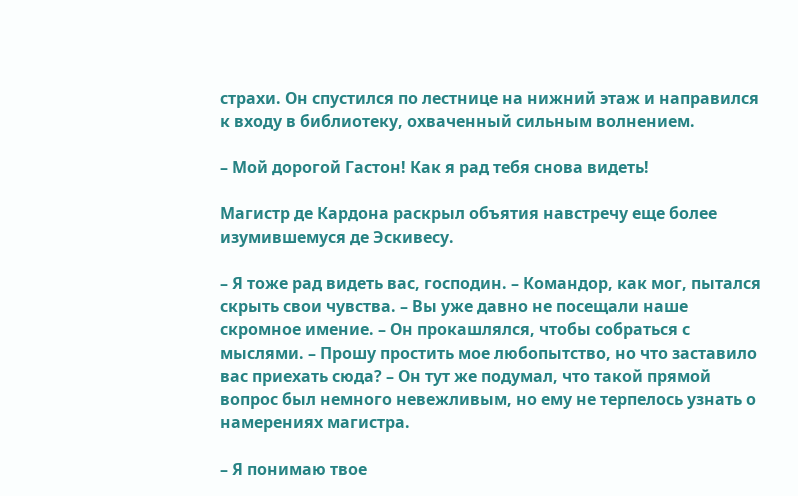страхи. Он спустился по лестнице на нижний этаж и направился к входу в библиотеку, охваченный сильным волнением.

– Мой дорогой Гастон! Как я рад тебя снова видеть!

Магистр де Кардона раскрыл объятия навстречу еще более изумившемуся де Эскивесу.

– Я тоже рад видеть вас, господин. – Командор, как мог, пытался скрыть свои чувства. – Вы уже давно не посещали наше скромное имение. – Он прокашлялся, чтобы собраться с мыслями. – Прошу простить мое любопытство, но что заставило вас приехать сюда? – Он тут же подумал, что такой прямой вопрос был немного невежливым, но ему не терпелось узнать о намерениях магистра.

– Я понимаю твое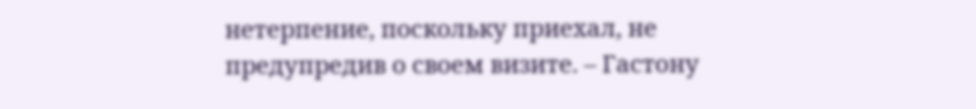нетерпение, поскольку приехал, не предупредив о своем визите. – Гастону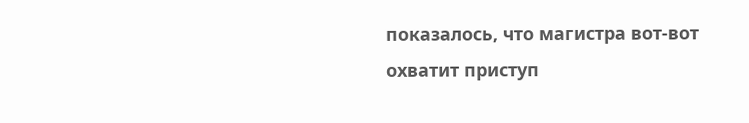показалось, что магистра вот-вот охватит приступ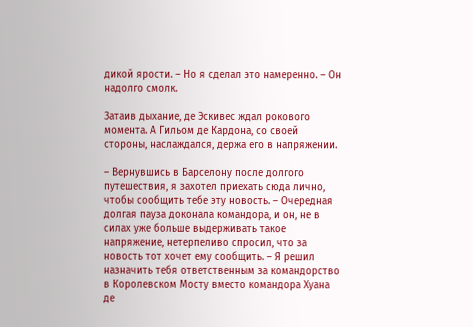дикой ярости. – Но я сделал это намеренно. – Он надолго смолк.

Затаив дыхание, де Эскивес ждал рокового момента. А Гильом де Кардона, со своей стороны, наслаждался, держа его в напряжении.

– Вернувшись в Барселону после долгого путешествия, я захотел приехать сюда лично, чтобы сообщить тебе эту новость. – Очередная долгая пауза доконала командора, и он, не в силах уже больше выдерживать такое напряжение, нетерпеливо спросил, что за новость тот хочет ему сообщить. – Я решил назначить тебя ответственным за командорство в Королевском Мосту вместо командора Хуана де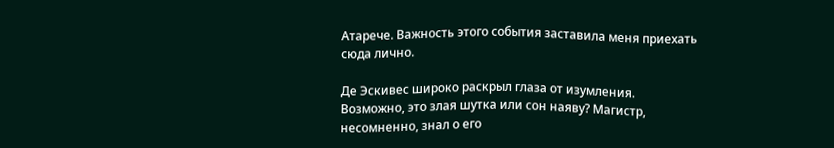Атарече. Важность этого события заставила меня приехать сюда лично.

Де Эскивес широко раскрыл глаза от изумления. Возможно, это злая шутка или сон наяву? Магистр, несомненно, знал о его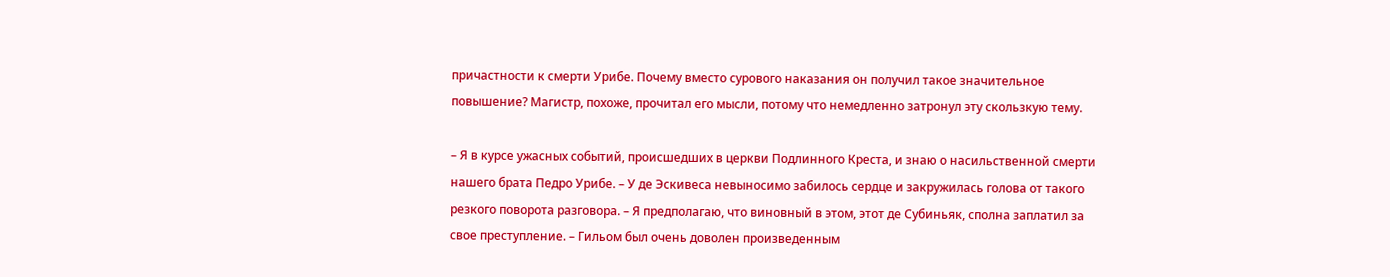причастности к смерти Урибе. Почему вместо сурового наказания он получил такое значительное повышение? Магистр, похоже, прочитал его мысли, потому что немедленно затронул эту скользкую тему.

– Я в курсе ужасных событий, происшедших в церкви Подлинного Креста, и знаю о насильственной смерти нашего брата Педро Урибе. – У де Эскивеса невыносимо забилось сердце и закружилась голова от такого резкого поворота разговора. – Я предполагаю, что виновный в этом, этот де Субиньяк, сполна заплатил за свое преступление. – Гильом был очень доволен произведенным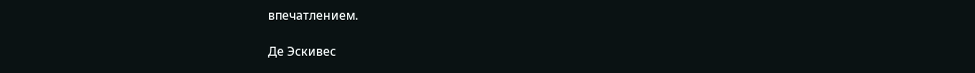впечатлением.

Де Эскивес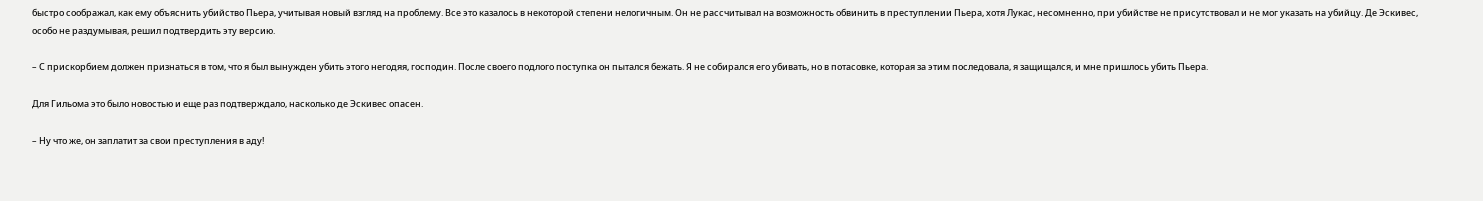быстро соображал, как ему объяснить убийство Пьера, учитывая новый взгляд на проблему. Все это казалось в некоторой степени нелогичным. Он не рассчитывал на возможность обвинить в преступлении Пьера, хотя Лукас, несомненно, при убийстве не присутствовал и не мог указать на убийцу. Де Эскивес, особо не раздумывая, решил подтвердить эту версию.

– С прискорбием должен признаться в том, что я был вынужден убить этого негодяя, господин. После своего подлого поступка он пытался бежать. Я не собирался его убивать, но в потасовке, которая за этим последовала, я защищался, и мне пришлось убить Пьера.

Для Гильома это было новостью и еще раз подтверждало, насколько де Эскивес опасен.

– Ну что же, он заплатит за свои преступления в аду!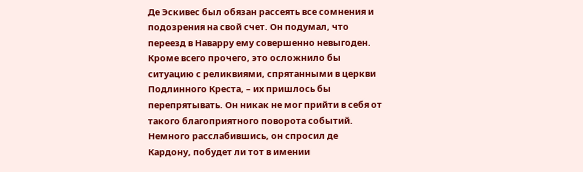Де Эскивес был обязан рассеять все сомнения и подозрения на свой счет. Он подумал, что переезд в Наварру ему совершенно невыгоден. Кроме всего прочего, это осложнило бы ситуацию с реликвиями, спрятанными в церкви Подлинного Креста, – их пришлось бы перепрятывать. Он никак не мог прийти в себя от такого благоприятного поворота событий. Немного расслабившись, он спросил де Кардону, побудет ли тот в имении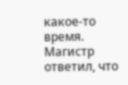какое-то время. Магистр ответил, что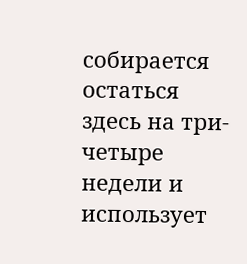собирается остаться здесь на три-четыре недели и использует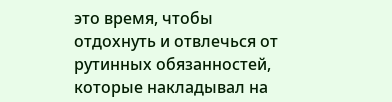это время, чтобы отдохнуть и отвлечься от рутинных обязанностей, которые накладывал на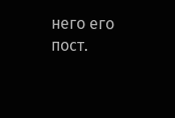него его пост.